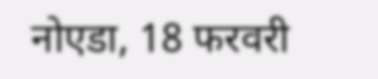नोएडा, 18 फरवरी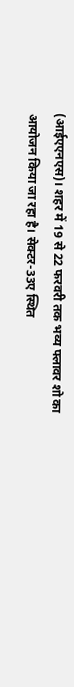(आईएएनएस)। शहर में 19 से 22 फरवरी तक भव्य फ्लावर शो का आयोजन किया जा रहा है। सेक्टर-33ए स्थित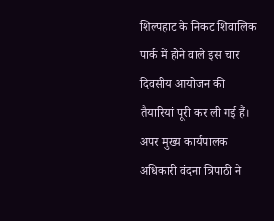शिल्पहाट के निकट शिवालिक पार्क में होने वाले इस चार दिवसीय आयोजन की तैयारियां पूरी कर ली गई हैं।
अपर मुख्य कार्यपालक अधिकारी वंदना त्रिपाठी ने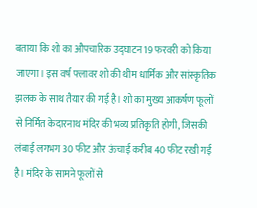बताया कि शो का औपचारिक उद्घाटन 19 फरवरी को किया जाएगा। इस वर्ष फ्लावर शो की थीम धार्मिक और सांस्कृतिक झलक के साथ तैयार की गई है। शो का मुख्य आकर्षण फूलों से निर्मित केदारनाथ मंदिर की भव्य प्रतिकृति होगी, जिसकी लंबाई लगभग 30 फीट और ऊंचाई करीब 40 फीट रखी गई है। मंदिर के सामने फूलों से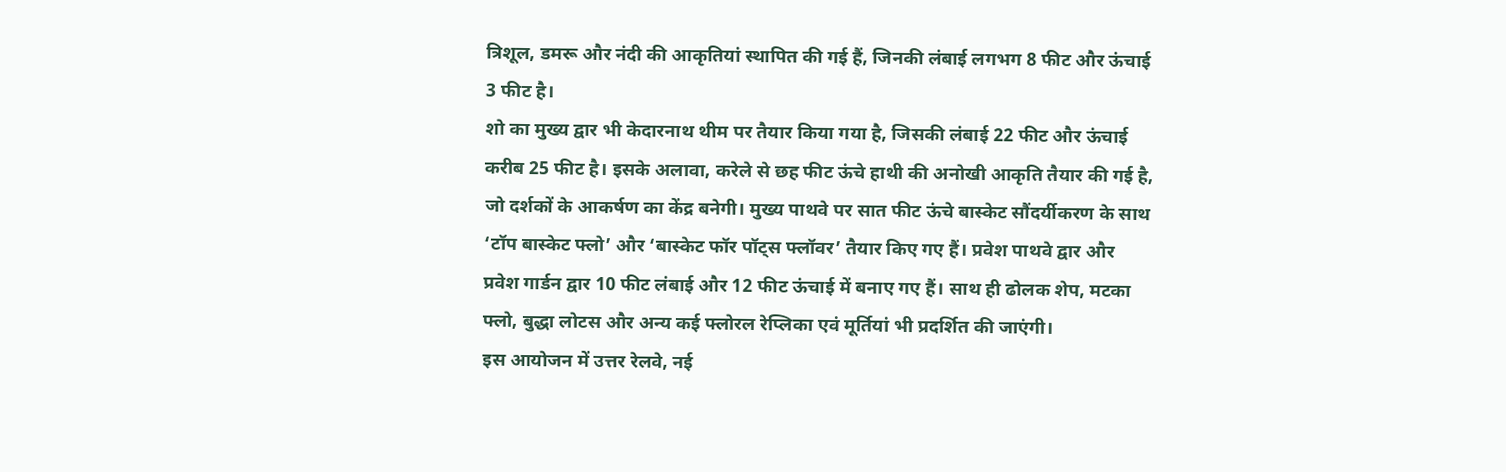त्रिशूल, डमरू और नंदी की आकृतियां स्थापित की गई हैं, जिनकी लंबाई लगभग 8 फीट और ऊंचाई 3 फीट है।
शो का मुख्य द्वार भी केदारनाथ थीम पर तैयार किया गया है, जिसकी लंबाई 22 फीट और ऊंचाई करीब 25 फीट है। इसके अलावा, करेले से छह फीट ऊंचे हाथी की अनोखी आकृति तैयार की गई है, जो दर्शकों के आकर्षण का केंद्र बनेगी। मुख्य पाथवे पर सात फीट ऊंचे बास्केट सौंदर्यीकरण के साथ ‘टॉप बास्केट फ्लो’ और ‘बास्केट फॉर पॉट्स फ्लॉवर’ तैयार किए गए हैं। प्रवेश पाथवे द्वार और प्रवेश गार्डन द्वार 10 फीट लंबाई और 12 फीट ऊंचाई में बनाए गए हैं। साथ ही ढोलक शेप, मटका फ्लो, बुद्धा लोटस और अन्य कई फ्लोरल रेप्लिका एवं मूर्तियां भी प्रदर्शित की जाएंगी।
इस आयोजन में उत्तर रेलवे, नई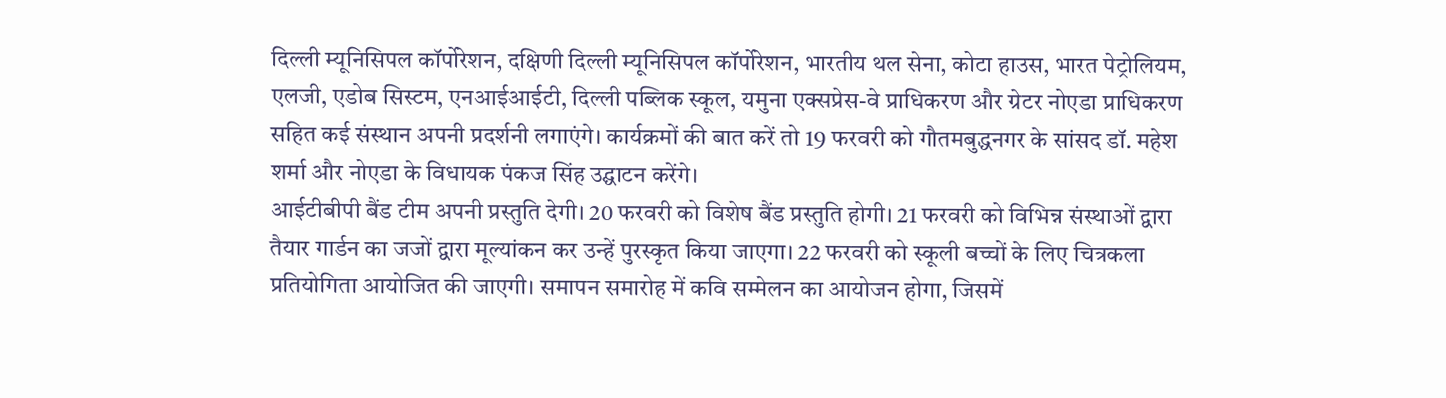दिल्ली म्यूनिसिपल कॉर्पोरेशन, दक्षिणी दिल्ली म्यूनिसिपल कॉर्पोरेशन, भारतीय थल सेना, कोटा हाउस, भारत पेट्रोलियम, एलजी, एडोब सिस्टम, एनआईआईटी, दिल्ली पब्लिक स्कूल, यमुना एक्सप्रेस-वे प्राधिकरण और ग्रेटर नोएडा प्राधिकरण सहित कई संस्थान अपनी प्रदर्शनी लगाएंगे। कार्यक्रमों की बात करें तो 19 फरवरी को गौतमबुद्धनगर के सांसद डॉ. महेश शर्मा और नोएडा के विधायक पंकज सिंह उद्घाटन करेंगे।
आईटीबीपी बैंड टीम अपनी प्रस्तुति देगी। 20 फरवरी को विशेष बैंड प्रस्तुति होगी। 21 फरवरी को विभिन्न संस्थाओं द्वारा तैयार गार्डन का जजों द्वारा मूल्यांकन कर उन्हें पुरस्कृत किया जाएगा। 22 फरवरी को स्कूली बच्चों के लिए चित्रकला प्रतियोगिता आयोजित की जाएगी। समापन समारोह में कवि सम्मेलन का आयोजन होगा, जिसमें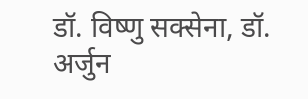डॉ. विष्णु सक्सेना, डॉ. अर्जुन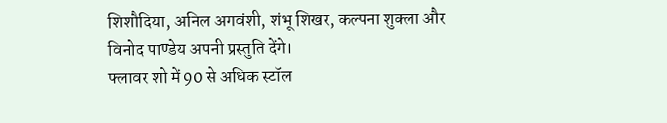शिशौदिया, अनिल अगवंशी, शंभू शिखर, कल्पना शुक्ला और विनोद पाण्डेय अपनी प्रस्तुति देंगे।
फ्लावर शो में 90 से अधिक स्टॉल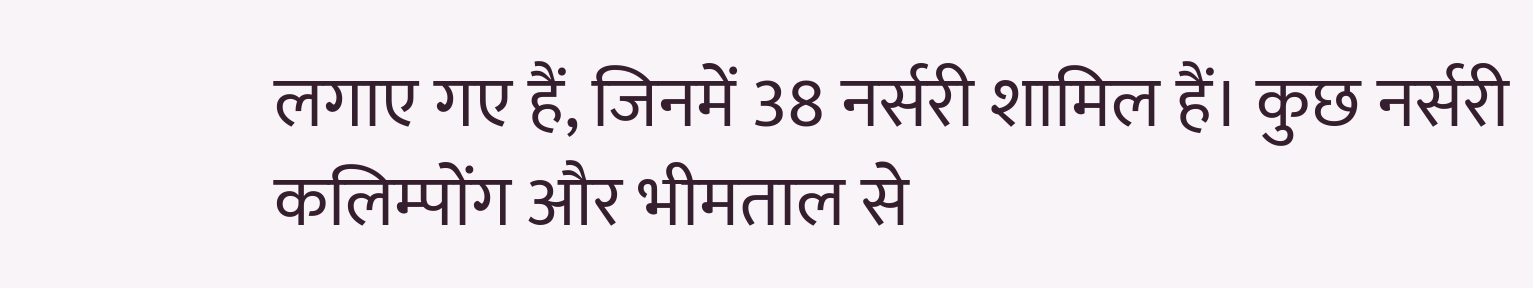लगाए गए हैं, जिनमें 38 नर्सरी शामिल हैं। कुछ नर्सरी कलिम्पोंग और भीमताल से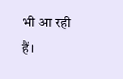भी आ रही हैं।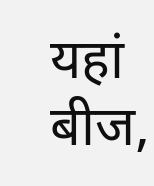यहां बीज,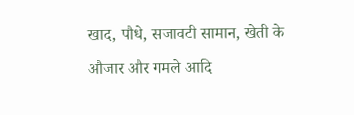खाद, पौधे, सजावटी सामान, खेती के औजार और गमले आदि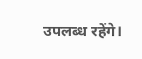उपलब्ध रहेंगे।